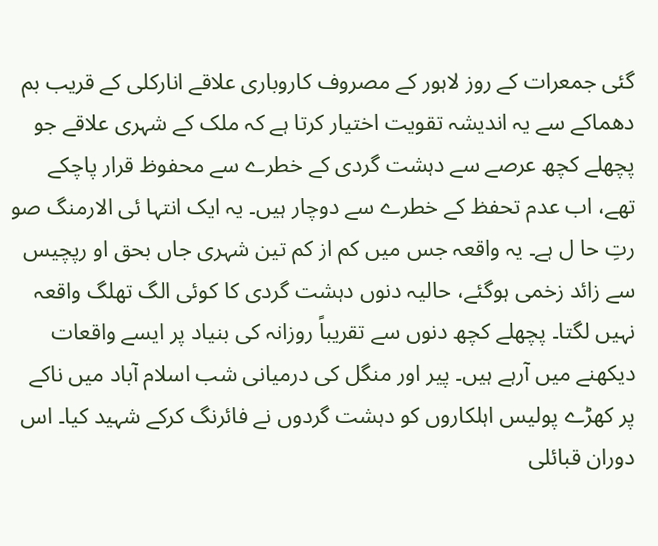گئی جمعرات کے روز لاہور کے مصروف کاروباری علاقے انارکلی کے قریب بم دھماکے سے یہ اندیشہ تقویت اختیار کرتا ہے کہ ملک کے شہری علاقے جو پچھلے کچھ عرصے سے دہشت گردی کے خطرے سے محفوظ قرار پاچکے تھے، اب عدم تحفظ کے خطرے سے دوچار ہیں۔ یہ ایک انتہا ئی الارمنگ صو رتِ حا ل ہے۔ یہ واقعہ جس میں کم از کم تین شہری جاں بحق او رپچیس سے زائد زخمی ہوگئے، حالیہ دنوں دہشت گردی کا کوئی الگ تھلگ واقعہ نہیں لگتا۔ پچھلے کچھ دنوں سے تقریباً روزانہ کی بنیاد پر ایسے واقعات دیکھنے میں آرہے ہیں۔ پیر اور منگل کی درمیانی شب اسلام آباد میں ناکے پر کھڑے پولیس اہلکاروں کو دہشت گردوں نے فائرنگ کرکے شہید کیا۔ اس دوران قبائلی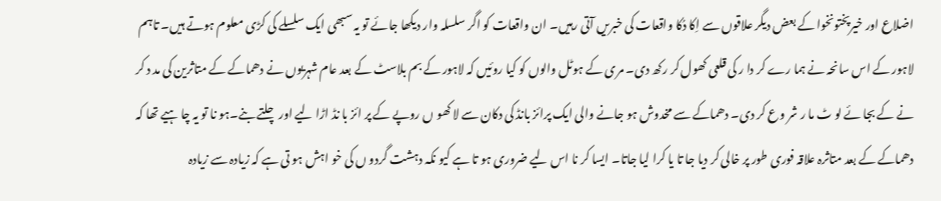اضلاع اور خیرپختونخوا کے بعض دیگر علاقوں سے اِکا دُکا واقعات کی خبریں آتی رہیں۔ ان واقعات کو اگر سلسلہ وار دیکھا جائے تو یہ سبھی ایک سلسلے کی کڑی معلوم ہوتے ہیں۔ تاہم لاہور کے اس سانحہ نے ہما رے کر دا ر کی قلعی کھول کر رکھ دی۔ مری کے ہوٹل والوں کو کیا روئیں کہ لاہور کے بم بلاسٹ کے بعد عام شہریوں نے دھماکے کے متاثرین کی مد د کر نے کے بجا ئے لو ٹ ما ر شر وع کر دی۔ دھماکے سے مخدوش ہو جانے والی ایک پرائز بانڈ کی دکان سے لا کھو ں روپے کے پر ائز با نڈ اڑا لیے اور چلتے بنے۔ہو نا تو یہ چا ہیے تھا کہ دھماکے کے بعد متاثرہ علاقہ فوری طور پر خالی کر دیا جا تا یا کرا لیا جاتا۔ ایسا کر نا اس لیے ضروری ہو تا ہے کیو نکہ دہشت گردو ں کی خو اہش ہو تی ہے کہ زیادہ سے زیادہ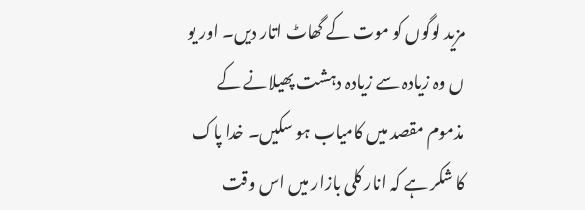مزید لوگوں کو موت کے گھاٹ اتار دیں۔ اور یو ں وہ زیادہ سے زیادہ دہشت پھیلانے کے مذموم مقصد میں کامیاب ہو سکیں۔ خدا پاک کا شکر ہے کہ انار کلی بازار میں اس وقت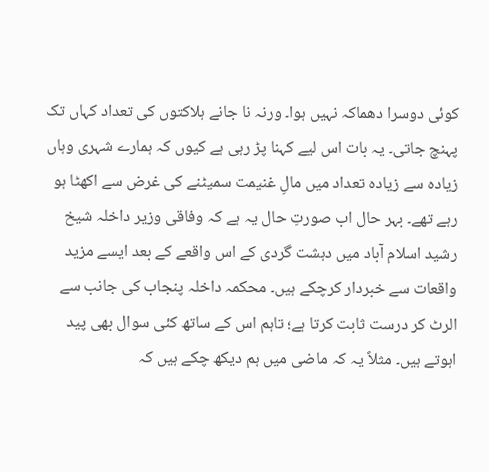کوئی دوسرا دھماکہ نہیں ہوا۔ ورنہ نا جانے ہلاکتوں کی تعداد کہاں تک پہنچ جاتی۔ یہ بات اس لیے کہنا پڑ رہی ہے کیوں کہ ہمارے شہری وہاں زیادہ سے زیادہ تعداد میں مالِ غنیمت سمیٹنے کی غرض سے اکھٹا ہو رہے تھے۔ بہر حال اب صورتِ حال یہ ہے کہ وفاقی وزیر داخلہ شیخ رشید اسلام آباد میں دہشت گردی کے اس واقعے کے بعد ایسے مزید واقعات سے خبردار کرچکے ہیں۔ محکمہ داخلہ پنجاب کی جانب سے الرٹ کر درست ثابت کرتا ہے؛ تاہم اس کے ساتھ کئی سوال بھی پید اہوتے ہیں۔ مثلاً یہ کہ ماضی میں ہم دیکھ چکے ہیں کہ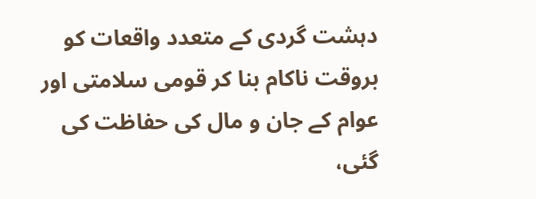دہشت گردی کے متعدد واقعات کو بروقت ناکام بنا کر قومی سلامتی اور عوام کے جان و مال کی حفاظت کی گئی،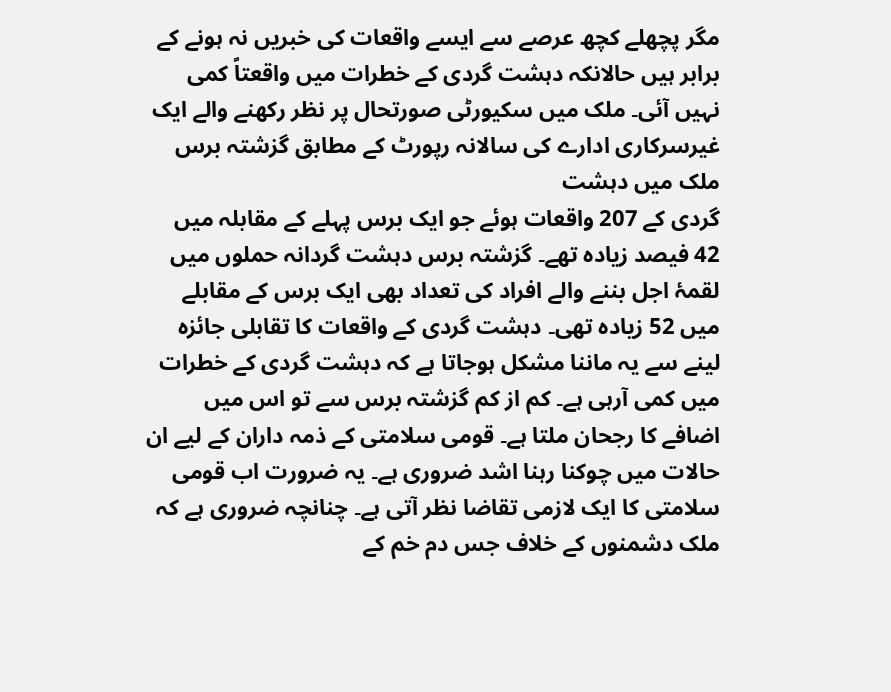مگر پچھلے کچھ عرصے سے ایسے واقعات کی خبریں نہ ہونے کے برابر ہیں حالانکہ دہشت گردی کے خطرات میں واقعتاً کمی نہیں آئی۔ ملک میں سکیورٹی صورتحال پر نظر رکھنے والے ایک غیرسرکاری ادارے کی سالانہ رپورٹ کے مطابق گزشتہ برس ملک میں دہشت
گردی کے 207 واقعات ہوئے جو ایک برس پہلے کے مقابلہ میں 42 فیصد زیادہ تھے۔ گزشتہ برس دہشت گردانہ حملوں میں لقمۂ اجل بننے والے افراد کی تعداد بھی ایک برس کے مقابلے میں 52 زیادہ تھی۔ دہشت گردی کے واقعات کا تقابلی جائزہ لینے سے یہ ماننا مشکل ہوجاتا ہے کہ دہشت گردی کے خطرات میں کمی آرہی ہے۔ کم از کم گزشتہ برس سے تو اس میں اضافے کا رجحان ملتا ہے۔ قومی سلامتی کے ذمہ داران کے لیے ان حالات میں چوکنا رہنا اشد ضروری ہے۔ یہ ضرورت اب قومی سلامتی کا ایک لازمی تقاضا نظر آتی ہے۔ چنانچہ ضروری ہے کہ ملک دشمنوں کے خلاف جس دم خم کے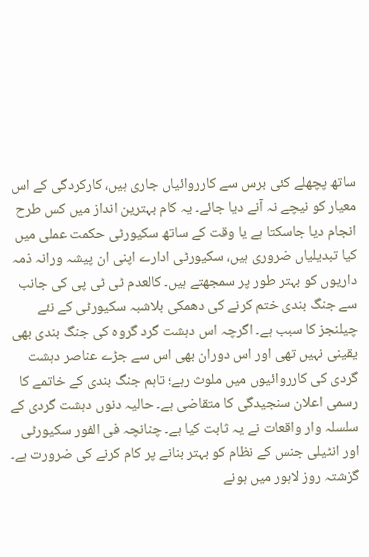ساتھ پچھلے کئی برس سے کارروائیاں جاری ہیں، کارکردگی کے اس معیار کو نیچے نہ آنے دیا جائے۔ یہ کام بہترین انداز میں کس طرح انجام دیا جاسکتا ہے یا وقت کے ساتھ سکیورٹی حکمت عملی میں کیا تبدیلیاں ضروری ہیں، سکیورٹی ادارے اپنی ان پیشہ ورانہ ذمہ داریوں کو بہتر طور پر سمجھتے ہیں۔ کالعدم ٹی ٹی پی کی جانب سے جنگ بندی ختم کرنے کی دھمکی بلاشبہ سکیورٹی کے نئے چیلنجز کا سبب ہے۔ اگرچہ اس دہشت گرد گروہ کی جنگ بندی بھی یقینی نہیں تھی اور اس دوران بھی اس سے جڑے عناصر دہشت گردی کی کارروائیوں میں ملوث رہے؛ تاہم جنگ بندی کے خاتمے کا رسمی اعلان سنجیدگی کا متقاضی ہے۔ حالیہ دنوں دہشت گردی کے سلسلہ وار واقعات نے یہ ثابت کیا ہے۔ چنانچہ فی الفور سکیورٹی اور انٹیلی جنس کے نظام کو بہتر بنانے پر کام کرنے کی ضرورت ہے۔ گزشتہ روز لاہور میں ہونے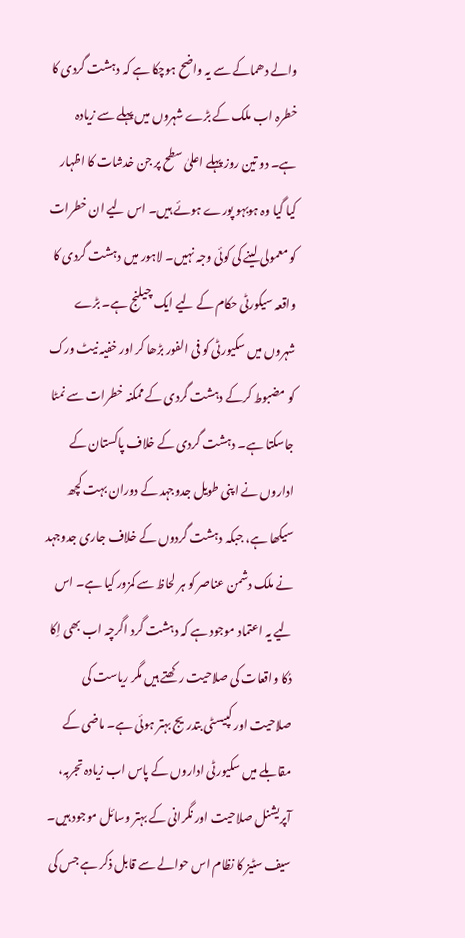والے دھماکے سے یہ واضح ہوچکا ہے کہ دہشت گردی کا خطرہ اب ملک کے بڑے شہروں میں پہلے سے زیادہ ہے۔ دو تین روز پہلے اعلیٰ سطح پر جن خدشات کا اظہار کیا گیا وہ ہوبہو پورے ہوئے ہیں۔ اس لیے ان خطرات کو معمولی لینے کی کوئی وجہ نہیں۔ لاہور میں دہشت گردی کا واقعہ سیکورٹی حکام کے لیے ایک چیلنج ہے۔ بڑے شہروں میں سکیورٹی کو فی الفور بڑھا کر اور خفیہ نیٹ ورک کو مضبوط کرکے دہشت گردی کے ممکنہ خطرات سے نمٹا جاسکتا ہے۔ دہشت گردی کے خلاف پاکستان کے اداروں نے اپنی طویل جدوجہد کے دوران بہت کچھ سیکھا ہے، جبکہ دہشت گردوں کے خلاف جاری جدوجہد نے ملک دشمن عناصر کو ہر لحاظ سے کمزور کیا ہے۔ اس لیے یہ اعتماد موجود ہے کہ دہشت گرد اگرچہ اب بھی اِکا دُکا واقعات کی صلاحیت رکھتے ہیں مگر ریاست کی صلاحیت اور کپیسٹی بتدریج بہتر ہوئی ہے۔ ماضی کے مقابلے میں سکیورٹی اداروں کے پاس اب زیادہ تجربہ، آپریشنل صلاحیت اور نگرانی کے بہتر وسائل موجود ہیں۔ سیف سٹیز کا نظام اس حوالے سے قابل ذکر ہے جس کی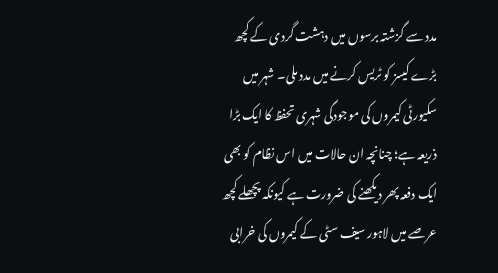مدد سے گزشتہ برسوں میں دہشت گردی کے کچھ بڑے کیسز کو ٹریس کرنے میں مدد ملی۔ شہر میں سکیورٹی کیمروں کی موجودگی شہری تحفظ کا ایک بڑا ذریعہ ہے؛ چنانچہ ان حالات میں اس نظام کو بھی ایک دفعہ پھر دیکھنے کی ضرورت ہے کیونکہ پچھلے کچھ عرصے میں لاہور سیف سٹی کے کیمروں کی خرابی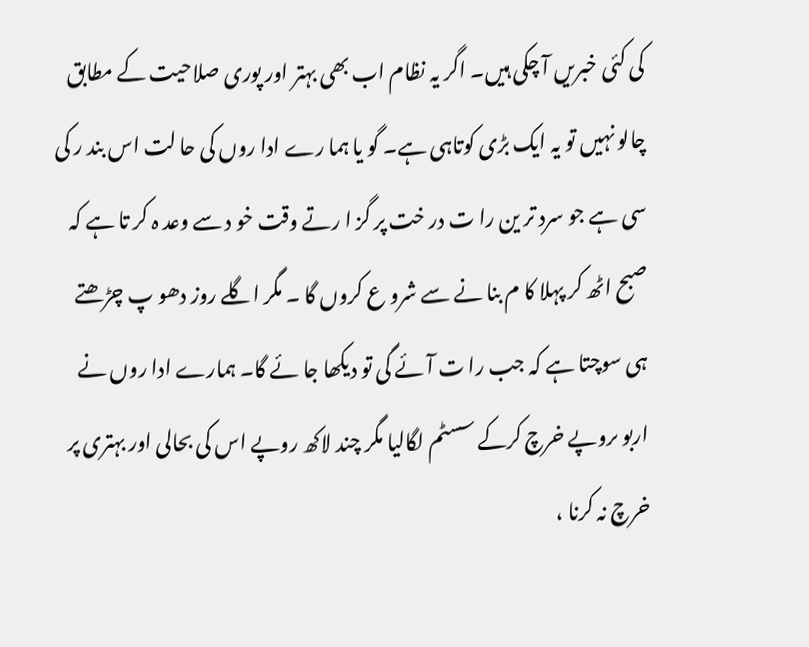کی کئی خبریں آ چکی ہیں۔ اگر یہ نظام اب بھی بہتر اور پوری صلاحیت کے مطابق چالو نہیں تو یہ ایک بڑی کوتاہی ہے۔ گو یا ہما رے ادا روں کی حا لت اس بند ر کی سی ہے جو سرد تر ین را ت در خت پر گز ا رتے وقت خو د سے وعد ہ کر تا ہے کہ صبح اٹھ کر پہلا کا م بنا نے سے شرو ع کروں گا ۔ مگر اگلے روز دھو پ چڑھتے ہی سوچتا ہے کہ جب را ت آئے گی تو دیکھا جا ئے گا۔ ہمارے ادا روں نے اربو ںروپے خرچ کرکے سسٹم لگالیا مگر چند لاکھ روپے اس کی بحالی اور بہتری پر خرچ نہ کرنا ،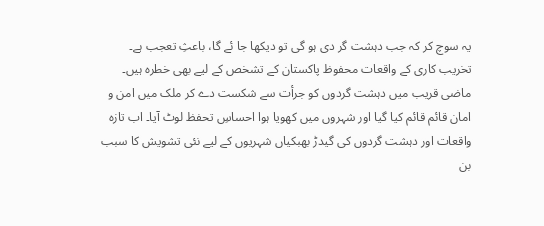یہ سوچ کر کہ جب دہشت گر دی ہو گی تو دیکھا جا ئے گا، باعثِ تعجب ہے۔ تخریب کاری کے واقعات محفوظ پاکستان کے تشخص کے لیے بھی خطرہ ہیں۔ ماضی قریب میں دہشت گردوں کو جرأت سے شکست دے کر ملک میں امن و امان قائم قائم کیا گیا اور شہروں میں کھویا ہوا احساسِ تحفظ لوٹ آیا۔ اب تازہ واقعات اور دہشت گردوں کی گیدڑ بھبکیاں شہریوں کے لیے نئی تشویش کا سبب بن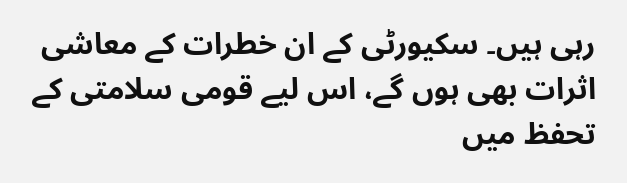رہی ہیں۔ سکیورٹی کے ان خطرات کے معاشی اثرات بھی ہوں گے، اس لیے قومی سلامتی کے تحفظ میں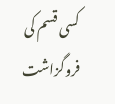کسی قسم کی فروگزاشت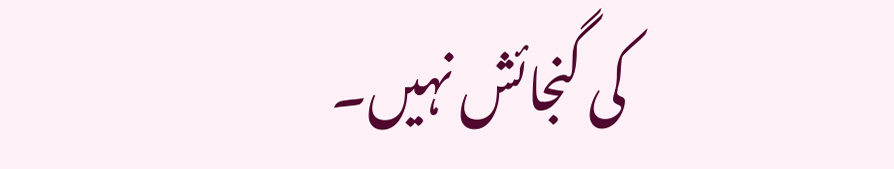کی گنجائش نہیں۔